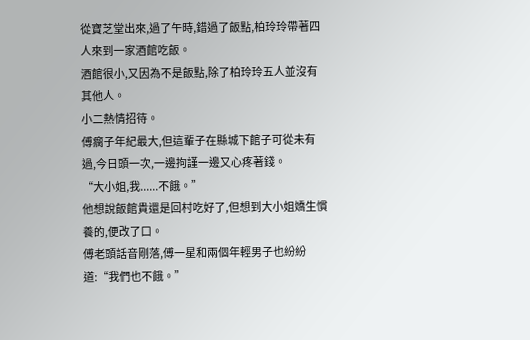從寶芝堂出來,過了午時,錯過了飯點,柏玲玲帶著四人來到一家酒館吃飯。
酒館很小,又因為不是飯點,除了柏玲玲五人並沒有其他人。
小二熱情招待。
傅瘸子年紀最大,但這輩子在縣城下館子可從未有過,今日頭一次,一邊拘謹一邊又心疼著錢。
“大小姐,我......不餓。”
他想說飯館貴還是回村吃好了,但想到大小姐嬌生慣養的,便改了口。
傅老頭話音剛落,傅一星和兩個年輕男子也紛紛道:“我們也不餓。”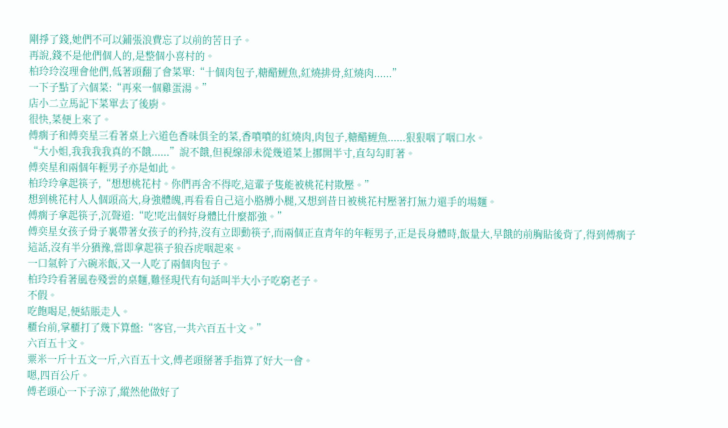剛掙了錢,她們不可以鋪張浪費忘了以前的苦日子。
再說,錢不是他們個人的,是整個小喜村的。
柏玲玲沒理會他們,低著頭翻了會菜單:“十個肉包子,糖醋鯉魚,紅燒排骨,紅燒肉......”
一下子點了六個菜:“再來一個雞蛋湯。”
店小二立馬記下菜單去了後廚。
很快,菜便上來了。
傅瘸子和傅奕星三看著桌上六道色香味俱全的菜,香噴噴的紅燒肉,肉包子,糖醋鯉魚......狠狠咽了咽口水。
“大小姐,我我我我真的不餓......”說不餓,但視線卻未從幾道菜上挪開半寸,直勾勾盯著。
傅奕星和兩個年輕男子亦是如此。
柏玲玲拿起筷子,“想想桃花村。你們再舍不得吃,這輩子隻能被桃花村欺壓。”
想到桃花村人人個頭高大,身強體魄,再看看自己這小胳膊小腿,又想到昔日被桃花村壓著打無力還手的場麵。
傅瘸子拿起筷子,沉聲道:“吃!吃出個好身體比什麼都強。”
傅奕星女孩子骨子裏帶著女孩子的矜持,沒有立即動筷子,而兩個正直青年的年輕男子,正是長身體時,飯量大,早餓的前胸貼後背了,得到傅瘸子這話,沒有半分猶豫,當即拿起筷子狼吞虎咽起來。
一口氣幹了六碗米飯,又一人吃了兩個肉包子。
柏玲玲看著風卷殘雲的桌麵,難怪現代有句話叫半大小子吃窮老子。
不假。
吃飽喝足,便結賬走人。
櫃台前,掌櫃打了幾下算盤:“客官,一共六百五十文。”
六百五十文。
粟米一斤十五文一斤,六百五十文,傅老頭掰著手指算了好大一會。
嗯,四百公斤。
傅老頭心一下子涼了,縱然他做好了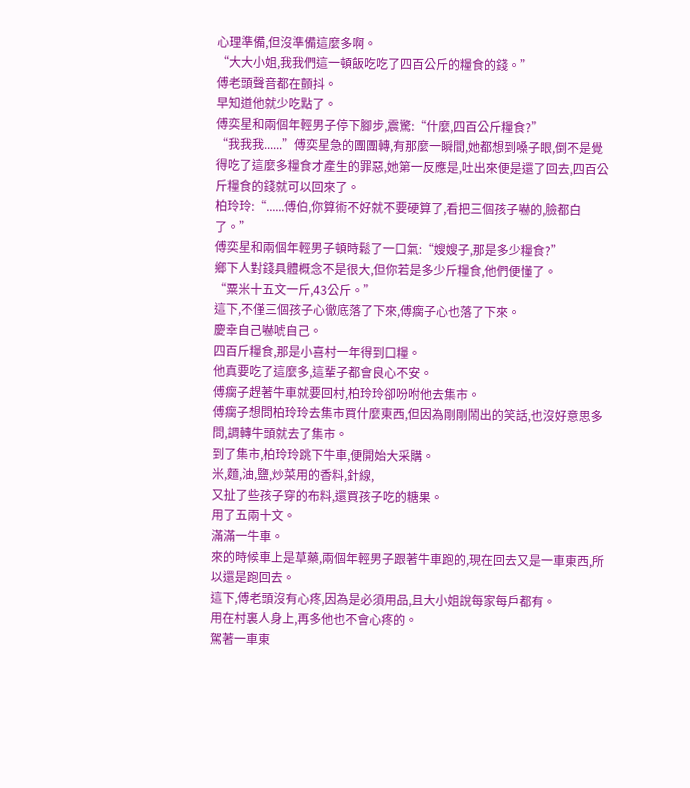心理準備,但沒準備這麼多啊。
“大大小姐,我我們這一頓飯吃吃了四百公斤的糧食的錢。”
傅老頭聲音都在顫抖。
早知道他就少吃點了。
傅奕星和兩個年輕男子停下腳步,震驚:“什麼,四百公斤糧食?”
“我我我......”傅奕星急的團團轉,有那麼一瞬間,她都想到嗓子眼,倒不是覺得吃了這麼多糧食才產生的罪惡,她第一反應是,吐出來便是還了回去,四百公斤糧食的錢就可以回來了。
柏玲玲:“......傅伯,你算術不好就不要硬算了,看把三個孩子嚇的,臉都白了。”
傅奕星和兩個年輕男子頓時鬆了一口氣:“嫂嫂子,那是多少糧食?”
鄉下人對錢具體概念不是很大,但你若是多少斤糧食,他們便懂了。
“粟米十五文一斤,43公斤。”
這下,不僅三個孩子心徹底落了下來,傅瘸子心也落了下來。
慶幸自己嚇唬自己。
四百斤糧食,那是小喜村一年得到口糧。
他真要吃了這麼多,這輩子都會良心不安。
傅瘸子趕著牛車就要回村,柏玲玲卻吩咐他去集市。
傅瘸子想問柏玲玲去集市買什麼東西,但因為剛剛鬧出的笑話,也沒好意思多問,調轉牛頭就去了集市。
到了集市,柏玲玲跳下牛車,便開始大采購。
米,麵,油,鹽,炒菜用的香料,針線,
又扯了些孩子穿的布料,還買孩子吃的糖果。
用了五兩十文。
滿滿一牛車。
來的時候車上是草藥,兩個年輕男子跟著牛車跑的,現在回去又是一車東西,所以還是跑回去。
這下,傅老頭沒有心疼,因為是必須用品,且大小姐說每家每戶都有。
用在村裏人身上,再多他也不會心疼的。
駕著一車東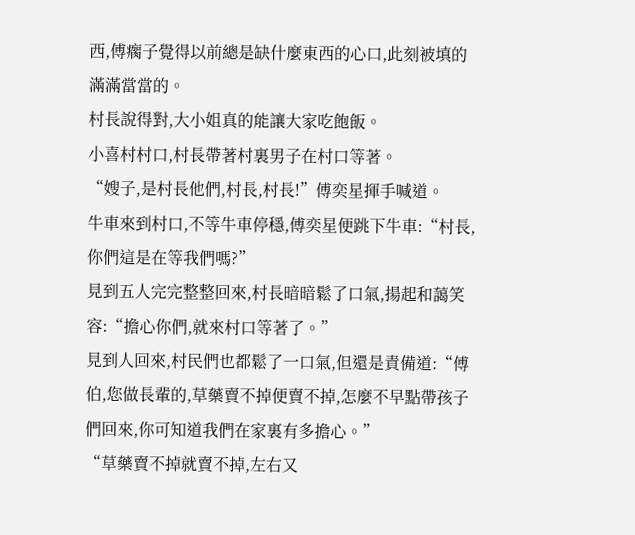西,傅瘸子覺得以前總是缺什麼東西的心口,此刻被填的滿滿當當的。
村長說得對,大小姐真的能讓大家吃飽飯。
小喜村村口,村長帶著村裏男子在村口等著。
“嫂子,是村長他們,村長,村長!”傅奕星揮手喊道。
牛車來到村口,不等牛車停穩,傅奕星便跳下牛車:“村長,你們這是在等我們嗎?”
見到五人完完整整回來,村長暗暗鬆了口氣,揚起和藹笑容:“擔心你們,就來村口等著了。”
見到人回來,村民們也都鬆了一口氣,但還是責備道:“傅伯,您做長輩的,草藥賣不掉便賣不掉,怎麼不早點帶孩子們回來,你可知道我們在家裏有多擔心。”
“草藥賣不掉就賣不掉,左右又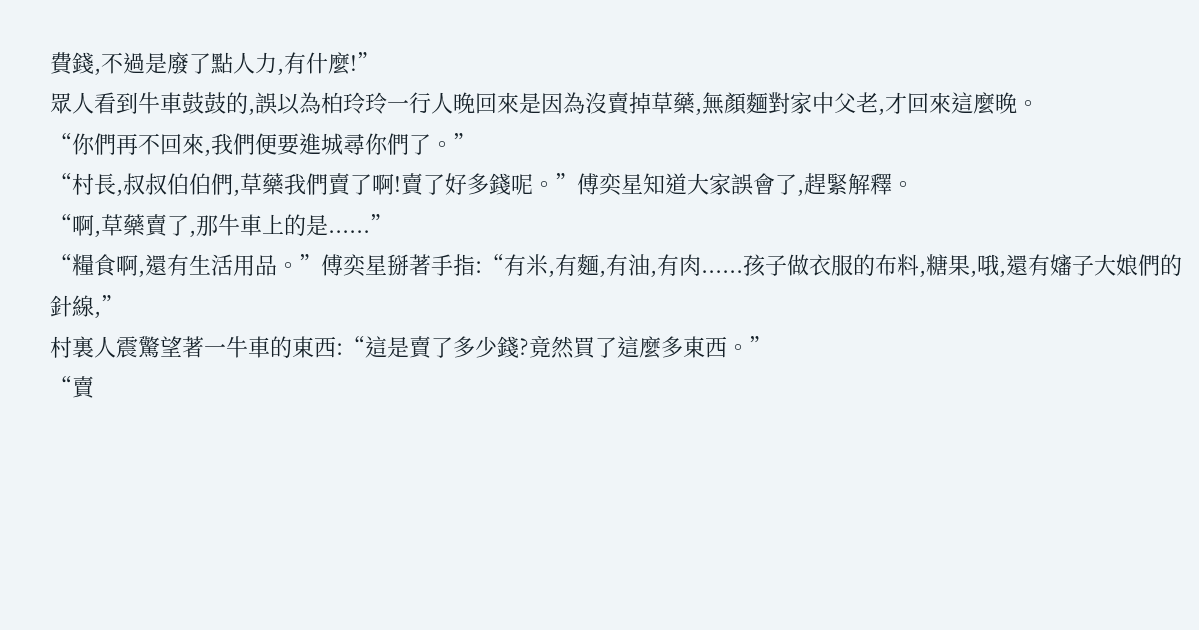費錢,不過是廢了點人力,有什麼!”
眾人看到牛車鼓鼓的,誤以為柏玲玲一行人晚回來是因為沒賣掉草藥,無顏麵對家中父老,才回來這麼晚。
“你們再不回來,我們便要進城尋你們了。”
“村長,叔叔伯伯們,草藥我們賣了啊!賣了好多錢呢。”傅奕星知道大家誤會了,趕緊解釋。
“啊,草藥賣了,那牛車上的是......”
“糧食啊,還有生活用品。”傅奕星掰著手指:“有米,有麵,有油,有肉......孩子做衣服的布料,糖果,哦,還有嬸子大娘們的針線,”
村裏人震驚望著一牛車的東西:“這是賣了多少錢?竟然買了這麼多東西。”
“賣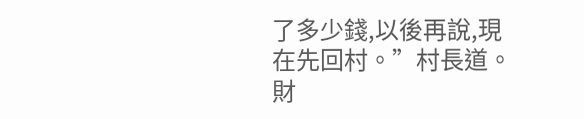了多少錢,以後再說,現在先回村。”村長道。
財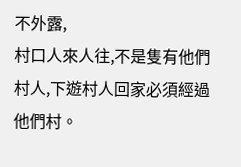不外露,
村口人來人往,不是隻有他們村人,下遊村人回家必須經過他們村。